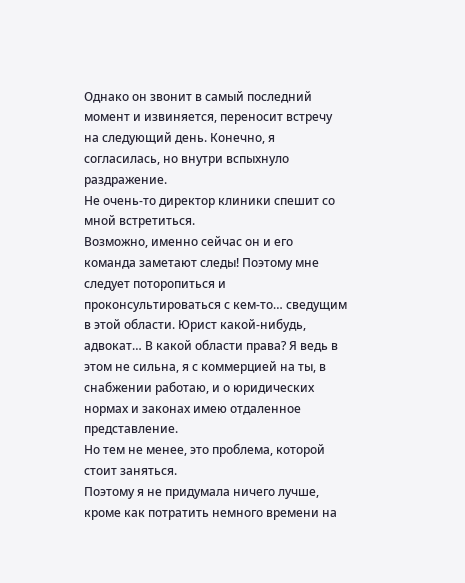Однако он звонит в самый последний момент и извиняется, переносит встречу на следующий день. Конечно, я согласилась, но внутри вспыхнуло раздражение.
Не очень-то директор клиники спешит со мной встретиться.
Возможно, именно сейчас он и его команда заметают следы! Поэтому мне следует поторопиться и проконсультироваться с кем-то… сведущим в этой области. Юрист какой-нибудь, адвокат… В какой области права? Я ведь в этом не сильна, я с коммерцией на ты, в снабжении работаю, и о юридических нормах и законах имею отдаленное представление.
Но тем не менее, это проблема, которой стоит заняться.
Поэтому я не придумала ничего лучше, кроме как потратить немного времени на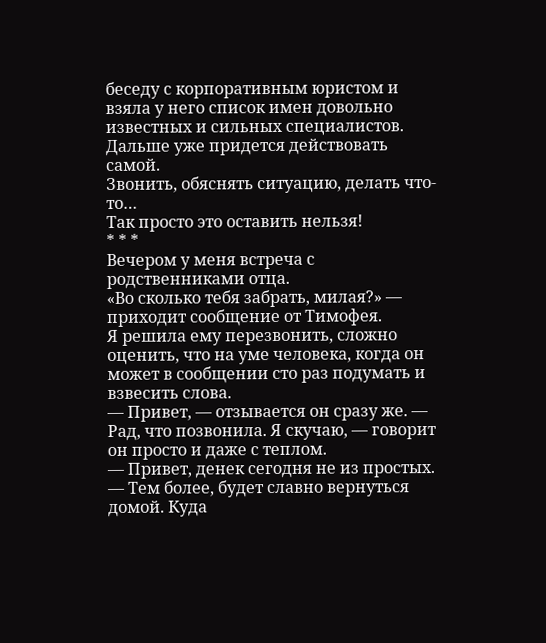беседу с корпоративным юристом и взяла у него список имен довольно известных и сильных специалистов.
Дальше уже придется действовать самой.
Звонить, обяснять ситуацию, делать что-то…
Так просто это оставить нельзя!
* * *
Вечером у меня встреча с родственниками отца.
«Во сколько тебя забрать, милая?» — приходит сообщение от Тимофея.
Я решила ему перезвонить, сложно оценить, что на уме человека, когда он может в сообщении сто раз подумать и взвесить слова.
— Привет, — отзывается он сразу же. — Рад, что позвонила. Я скучаю, — говорит он просто и даже с теплом.
— Привет, денек сегодня не из простых.
— Тем более, будет славно вернуться домой. Куда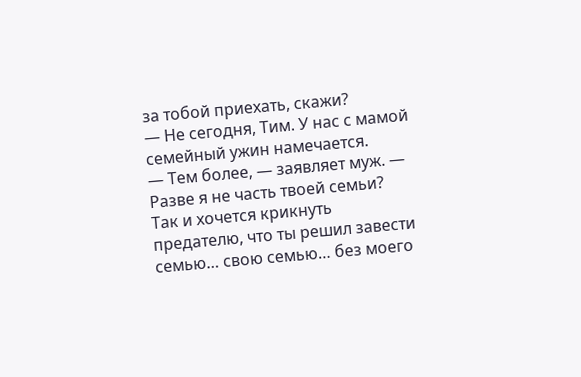за тобой приехать, скажи?
— Не сегодня, Тим. У нас с мамой семейный ужин намечается.
— Тем более, — заявляет муж. — Разве я не часть твоей семьи?
Так и хочется крикнуть предателю, что ты решил завести семью… свою семью… без моего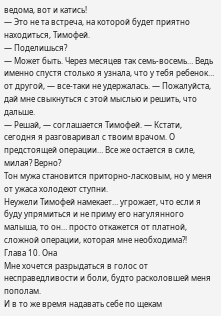ведома, вот и катись!
— Это не та встреча, на которой будет приятно находиться, Тимофей.
— Поделишься?
— Может быть. Через месяцев так семь-восемь… Ведь именно спустя столько я узнала, что у тебя ребенок… от другой, — все-таки не удержалась. — Пожалуйста, дай мне свыкнуться с этой мыслью и решить, что дальше.
— Решай, — соглашается Тимофей. — Кстати, сегодня я разговаривал с твоим врачом. О предстоящей операции… Все же остается в силе, милая? Верно?
Тон мужа становится приторно-ласковым, но у меня от ужаса холодеют ступни.
Неужели Тимофей намекает… угрожает, что если я буду упрямиться и не приму его нагулянного малыша, то он… просто откажется от платной, сложной операции, которая мне необходима?!
Глава 10. Она
Мне хочется разрыдаться в голос от несправедливости и боли, будто расколовшей меня пополам.
И в то же время надавать себе по щекам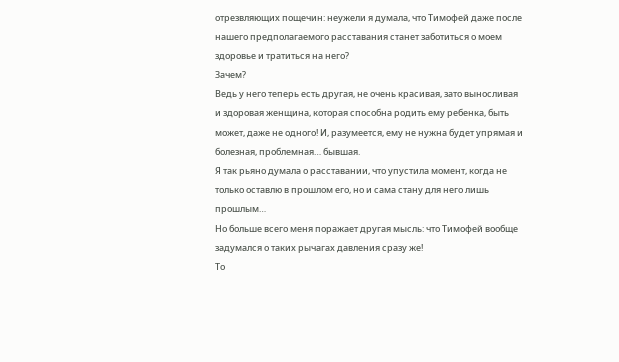отрезвляющих пощечин: неужели я думала, что Тимофей даже после нашего предполагаемого расставания станет заботиться о моем здоровье и тратиться на него?
Зачем?
Ведь у него теперь есть другая, не очень красивая, зато выносливая и здоровая женщина, которая способна родить ему ребенка, быть может, даже не одного! И, разумеется, ему не нужна будет упрямая и болезная, проблемная… бывшая.
Я так рьяно думала о расставании, что упустила момент, когда не только оставлю в прошлом его, но и сама стану для него лишь прошлым…
Но больше всего меня поражает другая мысль: что Тимофей вообще задумался о таких рычагах давления сразу же!
То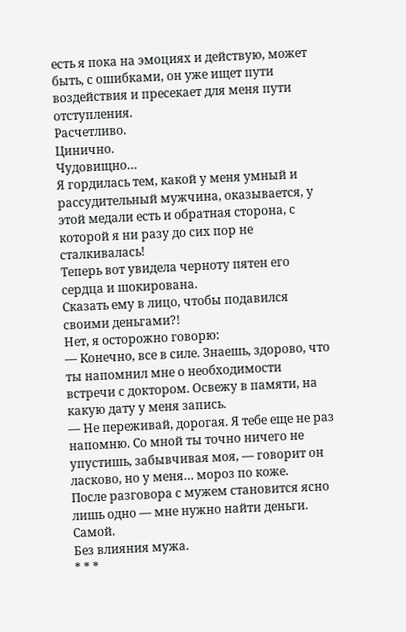есть я пока на эмоциях и действую, может быть, с ошибками, он уже ищет пути воздействия и пресекает для меня пути отступления.
Расчетливо.
Цинично.
Чудовищно…
Я гордилась тем, какой у меня умный и рассудительный мужчина, оказывается, у этой медали есть и обратная сторона, с которой я ни разу до сих пор не сталкивалась!
Теперь вот увидела черноту пятен его сердца и шокирована.
Сказать ему в лицо, чтобы подавился своими деньгами?!
Нет, я осторожно говорю:
— Конечно, все в силе. Знаешь, здорово, что ты напомнил мне о необходимости встречи с доктором. Освежу в памяти, на какую дату у меня запись.
— Не переживай, дорогая. Я тебе еще не раз напомню. Со мной ты точно ничего не упустишь, забывчивая моя, — говорит он ласково, но у меня… мороз по коже.
После разговора с мужем становится ясно лишь одно — мне нужно найти деньги.
Самой.
Без влияния мужа.
* * *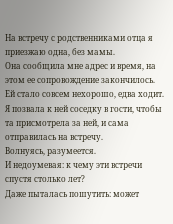На встречу с родственниками отца я приезжаю одна, без мамы.
Она сообщила мне адрес и время, на этом ее сопровождение закончилось. Ей стало совсем нехорошо, едва ходит. Я позвала к ней соседку в гости, чтобы та присмотрела за ней, и сама отправилась на встречу.
Волнуясь, разумеется.
И недоумевая: к чему эти встречи спустя столько лет?
Даже пыталась пошутить: может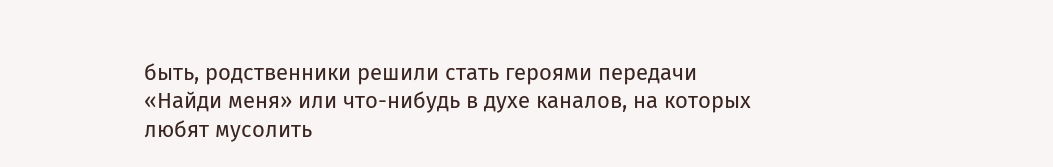быть, родственники решили стать героями передачи «Найди меня» или что-нибудь в духе каналов, на которых любят мусолить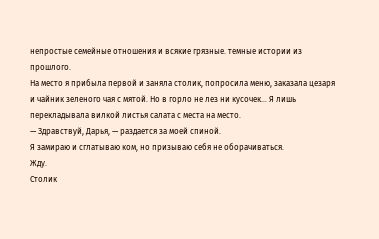непростые семейные отношения и всякие грязные. темные истории из прошлого.
На место я прибыла первой и заняла столик, попросила меню, заказала цезаря и чайник зеленого чая с мятой. Но в горло не лез ни кусочек… Я лишь перекладывала вилкой листья салата с места на место.
— Здравствуй, Дарья, — раздается за моей спиной.
Я замираю и сглатываю ком, но призываю себя не оборачиваться.
Жду.
Столик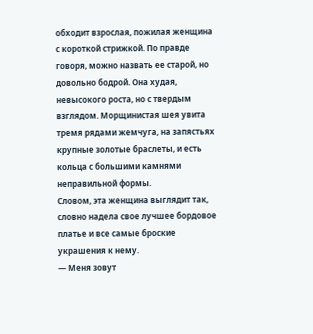обходит взрослая, пожилая женщина с короткой стрижкой. По правде говоря, можно назвать ее старой, но довольно бодрой. Она худая, невысокого роста, но с твердым взглядом. Морщинистая шея увита тремя рядами жемчуга, на запястьях крупные золотые браслеты, и есть кольца с большими камнями неправильной формы.
Словом, эта женщина выглядит так, словно надела свое лучшее бордовое платье и все самые броские украшения к нему.
— Меня зовут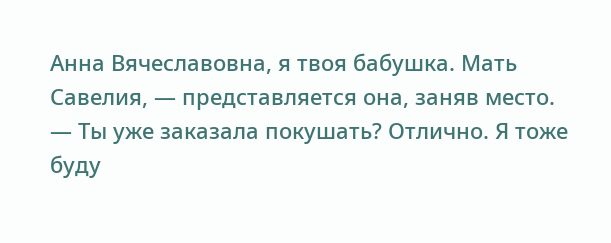Анна Вячеславовна, я твоя бабушка. Мать Савелия, — представляется она, заняв место. — Ты уже заказала покушать? Отлично. Я тоже буду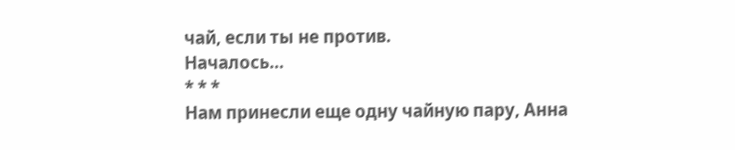чай, если ты не против.
Началось…
* * *
Нам принесли еще одну чайную пару, Анна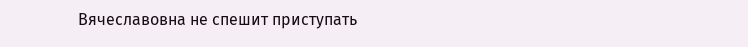Вячеславовна не спешит приступать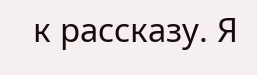к рассказу. Я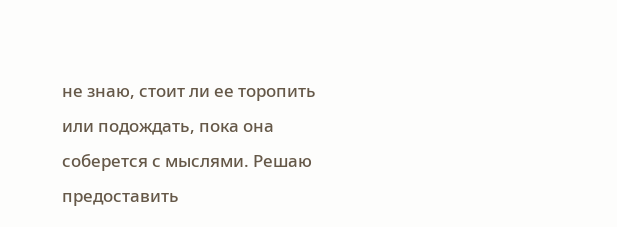не знаю, стоит ли ее торопить или подождать, пока она соберется с мыслями. Решаю предоставить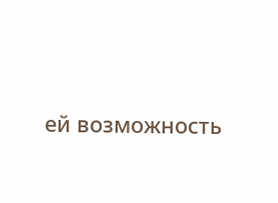ей возможность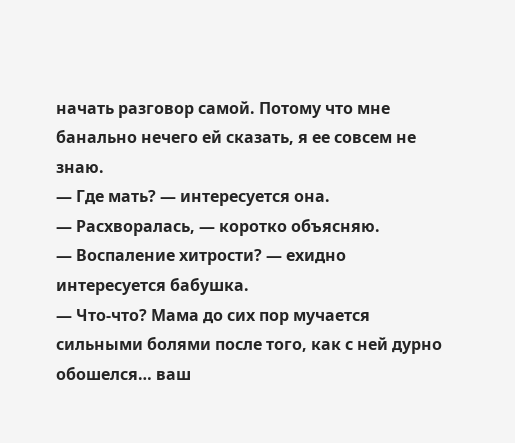начать разговор самой. Потому что мне банально нечего ей сказать, я ее совсем не знаю.
— Где мать? — интересуется она.
— Расхворалась, — коротко объясняю.
— Воспаление хитрости? — ехидно интересуется бабушка.
— Что-что? Мама до сих пор мучается сильными болями после того, как с ней дурно обошелся… ваш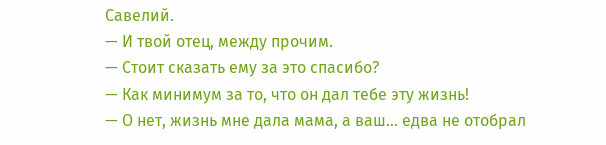Савелий.
— И твой отец, между прочим.
— Стоит сказать ему за это спасибо?
— Как минимум за то, что он дал тебе эту жизнь!
— О нет, жизнь мне дала мама, а ваш… едва не отобрал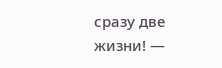сразу две жизни! —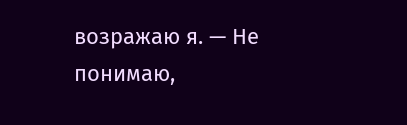возражаю я. — Не понимаю,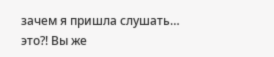зачем я пришла слушать… это?! Вы же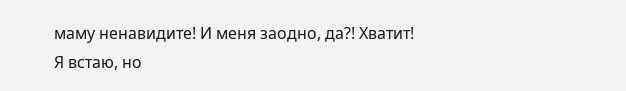маму ненавидите! И меня заодно, да?! Хватит!
Я встаю, но